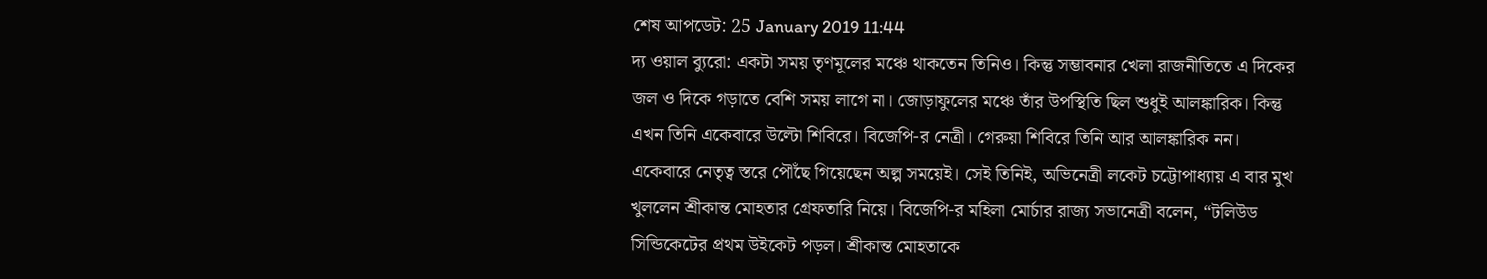শেষ আপডেট: 25 January 2019 11:44
দ্য ওয়াল ব্যুরো: একটা সময় তৃণমূলের মঞ্চে থাকতেন তিনিও। কিন্তু সম্ভাবনার খেলা রাজনীতিতে এ দিকের জল ও দিকে গড়াতে বেশি সময় লাগে না। জোড়াফুলের মঞ্চে তাঁর উপস্থিতি ছিল শুধুই আলঙ্কারিক। কিন্তু এখন তিনি একেবারে উল্টো শিবিরে। বিজেপি-র নেত্রী। গেরুয়া শিবিরে তিনি আর আলঙ্কারিক নন। একেবারে নেতৃত্ব স্তরে পৌঁছে গিয়েছেন অল্প সময়েই। সেই তিনিই, অভিনেত্রী লকেট চট্টোপাধ্যায় এ বার মুখ খুললেন শ্রীকান্ত মোহতার গ্রেফতারি নিয়ে। বিজেপি-র মহিলা মোর্চার রাজ্য সভানেত্রী বলেন, “টলিউড সিন্ডিকেটের প্রথম উইকেট পড়ল। শ্রীকান্ত মোহতাকে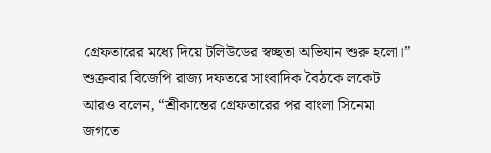গ্রেফতারের মধ্যে দিয়ে টলিউডের স্বচ্ছতা অভিযান শুরু হলো।”
শুক্রবার বিজেপি রাজ্য দফতরে সাংবাদিক বৈঠকে লকেট আরও বলেন, “শ্রীকান্তের গ্রেফতারের পর বাংলা সিনেমা জগতে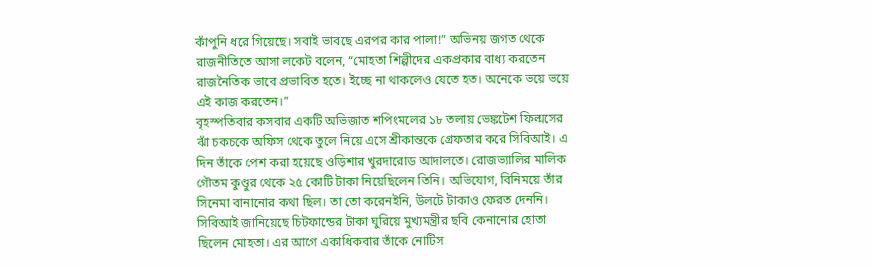কাঁপুনি ধরে গিয়েছে। সবাই ভাবছে এরপর কার পালা!” অভিনয় জগত থেকে রাজনীতিতে আসা লকেট বলেন, “মোহতা শিল্পীদের একপ্রকার বাধ্য করতেন রাজনৈতিক ভাবে প্রভাবিত হতে। ইচ্ছে না থাকলেও যেতে হত। অনেকে ভয়ে ভয়ে এই কাজ করতেন।”
বৃহস্পতিবার কসবার একটি অভিজাত শপিংমলের ১৮ তলায় ভেঙ্কটেশ ফিল্মসের ঝাঁ চকচকে অফিস থেকে তুলে নিয়ে এসে শ্রীকান্তকে গ্রেফতার করে সিবিআই। এ দিন তাঁকে পেশ করা হয়েছে ওড়িশার খুরদারোড আদালতে। রোজভ্যালির মালিক গৌতম কুণ্ডুর থেকে ২৫ কোটি টাকা নিয়েছিলেন তিনি। অভিযোগ, বিনিময়ে তাঁর সিনেমা বানানোর কথা ছিল। তা তো করেনইনি, উলটে টাকাও ফেরত দেননি। সিবিআই জানিয়েছে চিটফান্ডের টাকা ঘুরিয়ে মুখ্যমন্ত্রীর ছবি কেনানোর হোতা ছিলেন মোহতা। এর আগে একাধিকবার তাঁকে নোটিস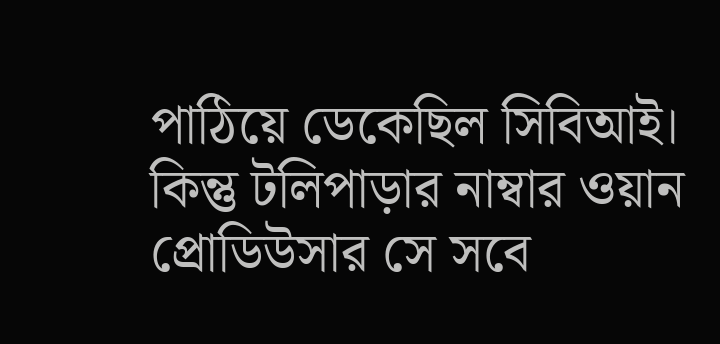পাঠিয়ে ডেকেছিল সিবিআই। কিন্তু টলিপাড়ার নাম্বার ওয়ান প্রোডিউসার সে সবে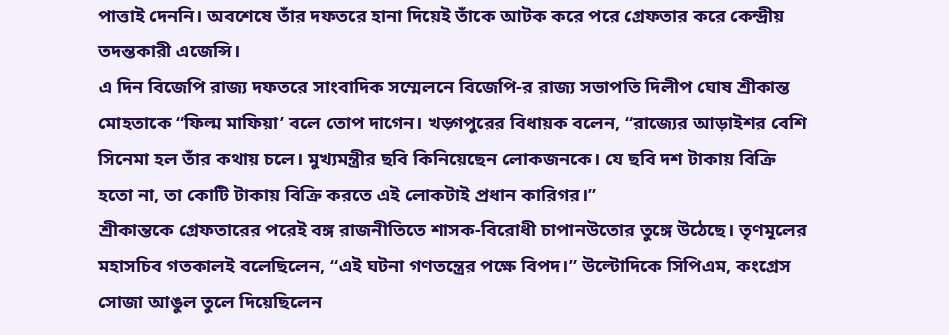পাত্তাই দেননি। অবশেষে তাঁর দফতরে হানা দিয়েই তাঁকে আটক করে পরে গ্রেফতার করে কেন্দ্রীয় তদন্তকারী এজেন্সি।
এ দিন বিজেপি রাজ্য দফতরে সাংবাদিক সম্মেলনে বিজেপি-র রাজ্য সভাপতি দিলীপ ঘোষ শ্রীকান্ত মোহতাকে “ফিল্ম মাফিয়া’ বলে তোপ দাগেন। খড়্গপুরের বিধায়ক বলেন, “রাজ্যের আড়াইশর বেশি সিনেমা হল তাঁর কথায় চলে। মুখ্যমন্ত্রীর ছবি কিনিয়েছেন লোকজনকে। যে ছবি দশ টাকায় বিক্রি হতো না, তা কোটি টাকায় বিক্রি করতে এই লোকটাই প্রধান কারিগর।”
শ্রীকান্তকে গ্রেফতারের পরেই বঙ্গ রাজনীতিতে শাসক-বিরোধী চাপানউতোর তুঙ্গে উঠেছে। তৃণমূলের মহাসচিব গতকালই বলেছিলেন, “এই ঘটনা গণতন্ত্রের পক্ষে বিপদ।” উল্টোদিকে সিপিএম, কংগ্রেস সোজা আঙুল তুলে দিয়েছিলেন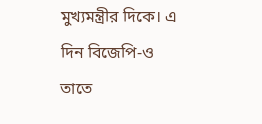মুখ্যমন্ত্রীর দিকে। এ দিন বিজেপি-ও তাতে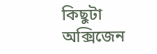কিছুটা অক্সিজেন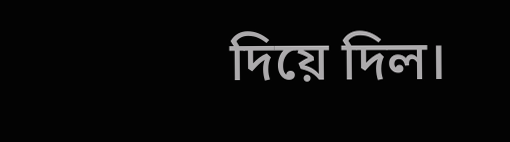দিয়ে দিল।